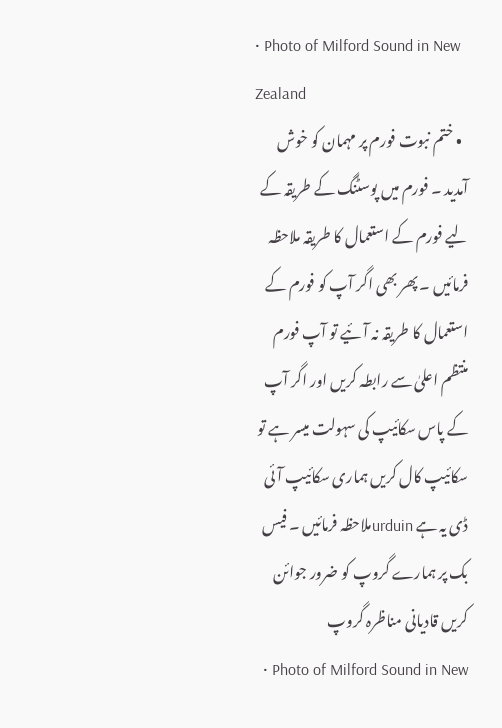• Photo of Milford Sound in New Zealand
  • ختم نبوت فورم پر مہمان کو خوش آمدید ۔ فورم میں پوسٹنگ کے طریقہ کے لیے فورم کے استعمال کا طریقہ ملاحظہ فرمائیں ۔ پھر بھی اگر آپ کو فورم کے استعمال کا طریقہ نہ آئیے تو آپ فورم منتظم اعلیٰ سے رابطہ کریں اور اگر آپ کے پاس سکائیپ کی سہولت میسر ہے تو سکائیپ کال کریں ہماری سکائیپ آئی ڈی یہ ہے urduinملاحظہ فرمائیں ۔ فیس بک پر ہمارے گروپ کو ضرور جوائن کریں قادیانی مناظرہ گروپ
  • Photo of Milford Sound in New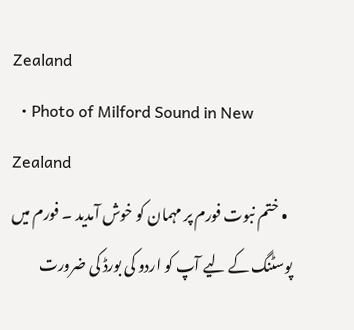Zealand
  • Photo of Milford Sound in New Zealand
  • ختم نبوت فورم پر مہمان کو خوش آمدید ۔ فورم میں پوسٹنگ کے لیے آپ کو اردو کی بورڈ کی ضرورت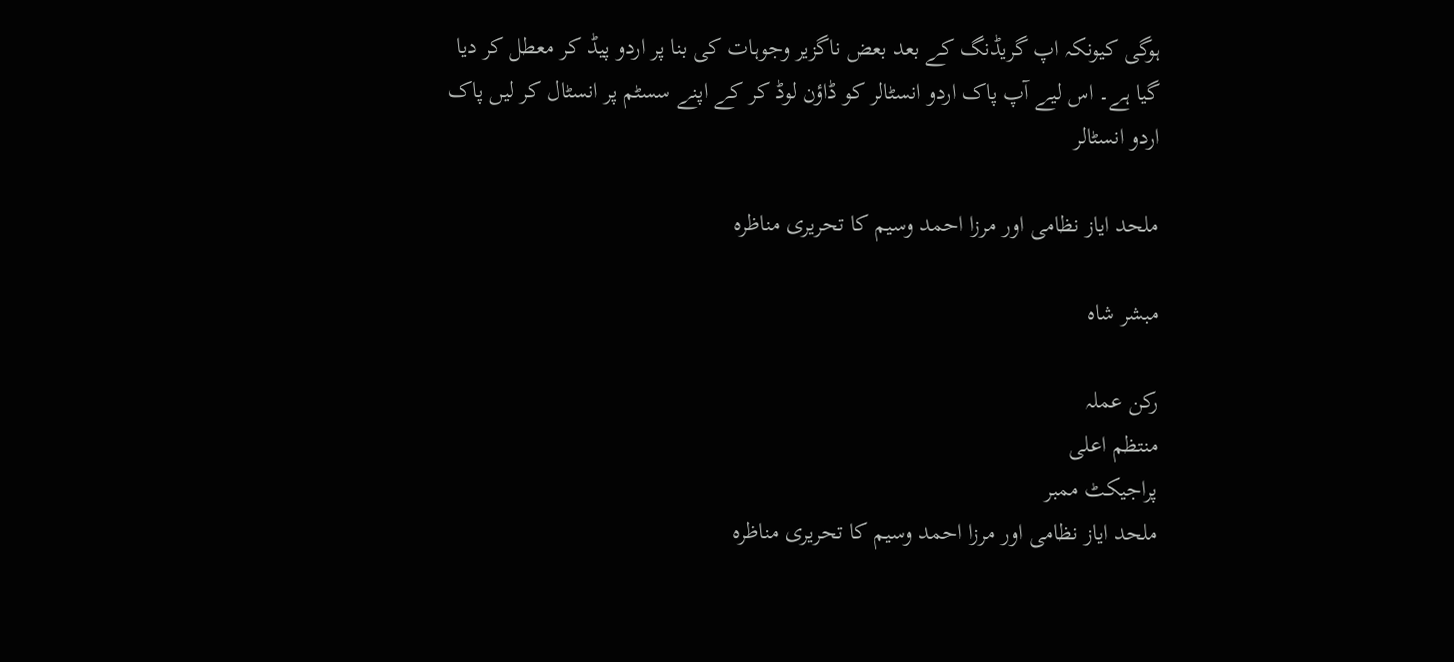ہوگی کیونکہ اپ گریڈنگ کے بعد بعض ناگزیر وجوہات کی بنا پر اردو پیڈ کر معطل کر دیا گیا ہے۔ اس لیے آپ پاک اردو انسٹالر کو ڈاؤن لوڈ کر کے اپنے سسٹم پر انسٹال کر لیں پاک اردو انسٹالر

ملحد ایاز نظامی اور مرزا احمد وسیم کا تحریری مناظرہ

مبشر شاہ

رکن عملہ
منتظم اعلی
پراجیکٹ ممبر
ملحد ایاز نظامی اور مرزا احمد وسیم کا تحریری مناظرہ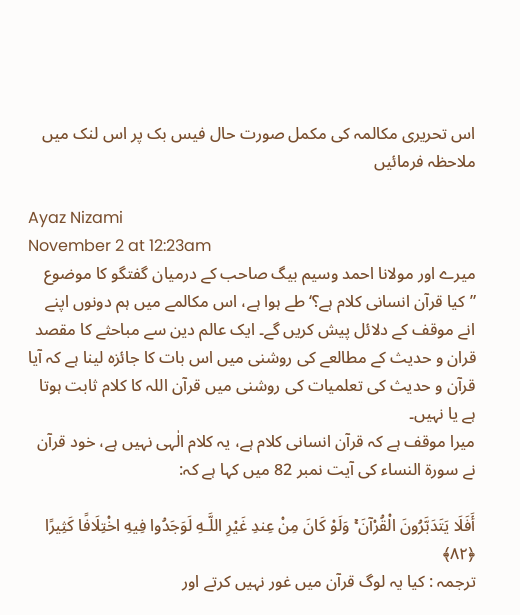اس تحریری مکالمہ کی مکمل صورت حال فیس بک پر اس لنک میں ملاحظہ فرمائیں

Ayaz Nizami
November 2 at 12:23am
میرے اور مولانا احمد وسیم بیگ صاحب کے درمیان گفتگو کا موضوع ”کیا قرآن انسانی کلام ہے؟‘ طے ہوا ہے، اس مکالمے میں ہم دونوں اپنے انے موقف کے دلائل پیش کریں گے۔ ایک عالم دین سے مباحثے کا مقصد قران و حدیث کے مطالعے کی روشنی میں اس بات کا جائزہ لینا ہے کہ آیا قرآن و حدیث کی تعلمیات کی روشنی میں قرآن اللہ کا کلام ثابت ہوتا ہے یا نہیں۔
میرا موقف ہے کہ قرآن انسانی کلام ہے، یہ کلام الٰہی نہیں ہے، خود قرآن نے سورۃ النساء کی آیت نمبر 82 میں کہا ہے کہ:

أَفَلَا يَتَدَبَّرُونَ الْقُرْآنَ ۚ وَلَوْ كَانَ مِنْ عِندِ غَيْرِ اللَّـهِ لَوَجَدُوا فِيهِ اخْتِلَافًا كَثِيرًا ﴿٨٢﴾
ترجمہ : کیا یہ لوگ قرآن میں غور نہیں کرتے اور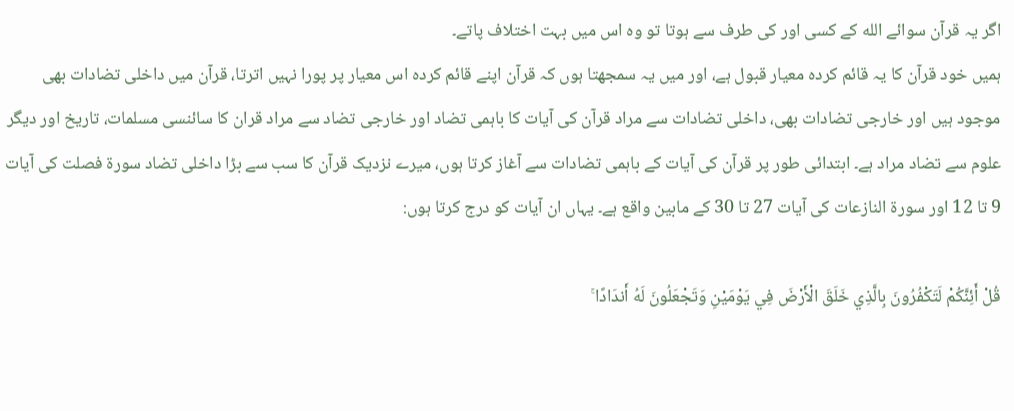اگر یہ قرآن سوائے الله کے کسی اور کی طرف سے ہوتا تو وہ اس میں بہت اختلاف پاتے۔
ہمیں خود قرآن کا یہ قائم کردہ معیار قبول ہے، اور میں یہ سمجھتا ہوں کہ قرآن اپنے قائم کردہ اس معیار پر پورا نہیں اترتا، قرآن میں داخلی تضادات بھی موجود ہیں اور خارجی تضادات بھی، داخلی تضادات سے مراد قرآن کی آیات کا باہمی تضاد اور خارجی تضاد سے مراد قران کا سائنسی مسلمات، تاریخ اور دیگر علوم سے تضاد مراد ہے۔ ابتدائی طور پر قرآن کی آیات کے باہمی تضادات سے آغاز کرتا ہوں، میرے نزدیک قرآن کا سب سے بڑا داخلی تضاد سورۃ فصلت کی آیات 9 تا 12 اور سورۃ النازعات کی آیات 27 تا 30 کے مابین واقع ہے۔ یہاں ان آیات کو درج کرتا ہوں:

قُلْ أَئِنَّكُمْ لَتَكْفُرُونَ بِالَّذِي خَلَقَ الْأَرْضَ فِي يَوْمَيْنِ وَتَجْعَلُونَ لَهُ أَندَادًا ۚ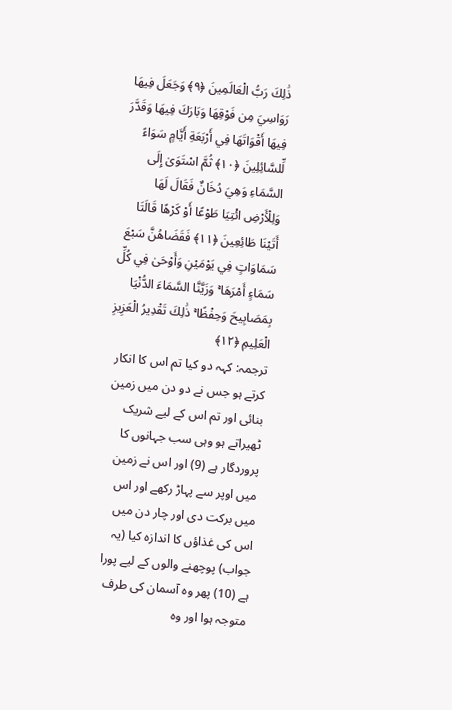ذَٰلِكَ رَبُّ الْعَالَمِينَ ﴿٩﴾ وَجَعَلَ فِيهَا رَوَاسِيَ مِن فَوْقِهَا وَبَارَكَ فِيهَا وَقَدَّرَ فِيهَا أَقْوَاتَهَا فِي أَرْبَعَةِ أَيَّامٍ سَوَاءً لِّلسَّائِلِينَ ﴿١٠﴾ ثُمَّ اسْتَوَىٰ إِلَى السَّمَاءِ وَهِيَ دُخَانٌ فَقَالَ لَهَا وَلِلْأَرْضِ ائْتِيَا طَوْعًا أَوْ كَرْهًا قَالَتَا أَتَيْنَا طَائِعِينَ ﴿١١﴾ فَقَضَاهُنَّ سَبْعَ سَمَاوَاتٍ فِي يَوْمَيْنِ وَأَوْحَىٰ فِي كُلِّ سَمَاءٍ أَمْرَهَا ۚ وَزَيَّنَّا السَّمَاءَ الدُّنْيَا بِمَصَابِيحَ وَحِفْظًا ۚ ذَٰلِكَ تَقْدِيرُ الْعَزِيزِ الْعَلِيمِ ﴿١٢﴾
ترجمہ: کہہ دو کیا تم اس کا انکار کرتے ہو جس نے دو دن میں زمین بنائی اور تم اس کے لیے شریک ٹھیراتے ہو وہی سب جہانوں کا پروردگار ہے (9) اور اس نے زمین میں اوپر سے پہاڑ رکھے اور اس میں برکت دی اور چار دن میں اس کی غذاؤں کا اندازہ کیا (یہ جواب) پوچھنے والوں کے لیے پورا ہے (10) پھر وہ آسمان کی طرف متوجہ ہوا اور وہ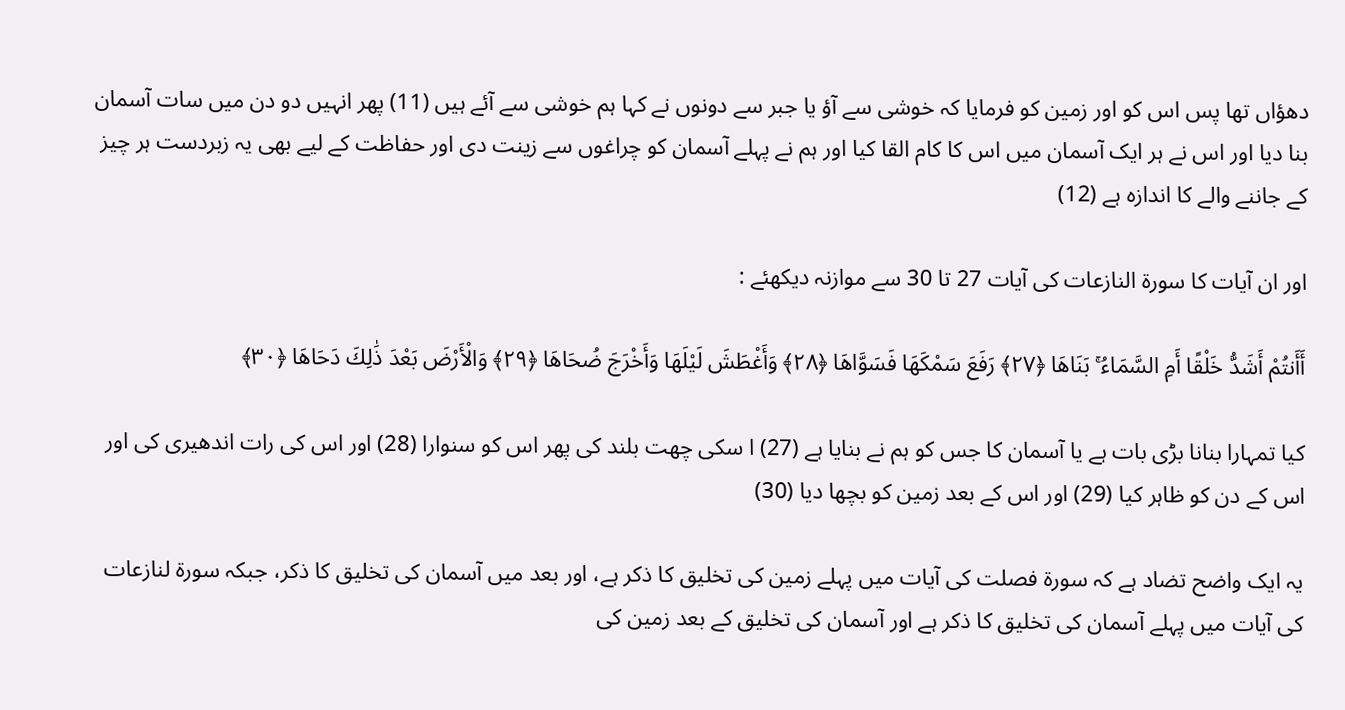دھؤاں تھا پس اس کو اور زمین کو فرمایا کہ خوشی سے آؤ یا جبر سے دونوں نے کہا ہم خوشی سے آئے ہیں (11) پھر انہیں دو دن میں سات آسمان بنا دیا اور اس نے ہر ایک آسمان میں اس کا کام القا کیا اور ہم نے پہلے آسمان کو چراغوں سے زینت دی اور حفاظت کے لیے بھی یہ زبردست ہر چیز کے جاننے والے کا اندازہ ہے (12)

اور ان آیات کا سورۃ النازعات کی آیات 27 تا 30 سے موازنہ دیکھئے :

أَأَنتُمْ أَشَدُّ خَلْقًا أَمِ السَّمَاءُ ۚ بَنَاهَا ﴿٢٧﴾ رَفَعَ سَمْكَهَا فَسَوَّاهَا ﴿٢٨﴾ وَأَغْطَشَ لَيْلَهَا وَأَخْرَجَ ضُحَاهَا ﴿٢٩﴾ وَالْأَرْضَ بَعْدَ ذَٰلِكَ دَحَاهَا ﴿٣٠﴾

کیا تمہارا بنانا بڑی بات ہے یا آسمان کا جس کو ہم نے بنایا ہے (27) ا سکی چھت بلند کی پھر اس کو سنوارا (28) اور اس کی رات اندھیری کی اور اس کے دن کو ظاہر کیا (29) اور اس کے بعد زمین کو بچھا دیا (30)

یہ ایک واضح تضاد ہے کہ سورۃ فصلت کی آیات میں پہلے زمین کی تخلیق کا ذکر ہے، اور بعد میں آسمان کی تخلیق کا ذکر، جبکہ سورۃ لنازعات کی آیات میں پہلے آسمان کی تخلیق کا ذکر ہے اور آسمان کی تخلیق کے بعد زمین کی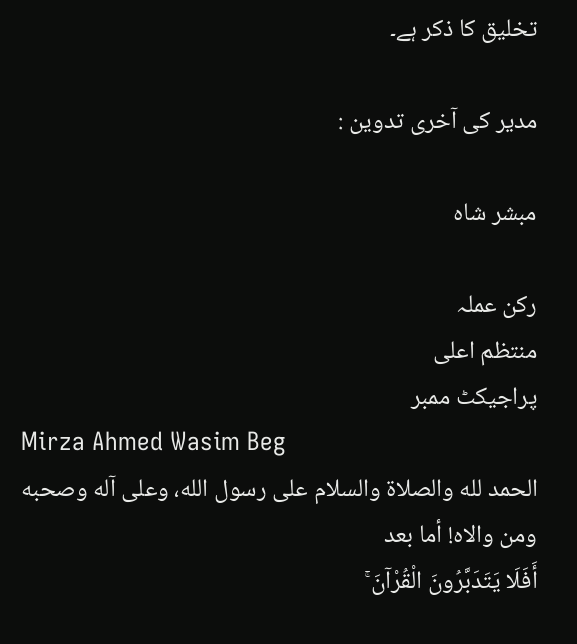تخلیق کا ذکر ہے۔

مدیر کی آخری تدوین :

مبشر شاہ

رکن عملہ
منتظم اعلی
پراجیکٹ ممبر
Mirza Ahmed Wasim Beg
الحمد لله والصلاة والسلام على رسول الله، وعلى آله وصحبه ومن والاه! أما بعد
أَفَلَا يَتَدَبَّرُونَ الْقُرْآنَ ۚ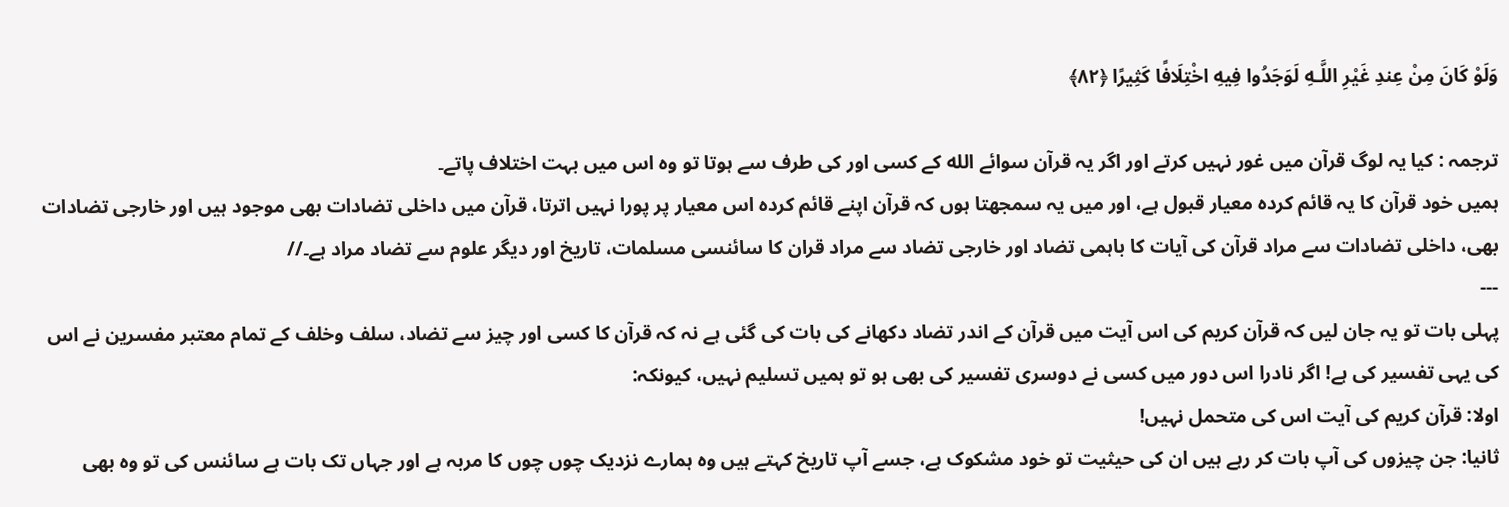وَلَوْ كَانَ مِنْ عِندِ غَيْرِ اللَّـهِ لَوَجَدُوا فِيهِ اخْتِلَافًا كَثِيرًا ﴿٨٢﴾

ترجمہ : کیا یہ لوگ قرآن میں غور نہیں کرتے اور اگر یہ قرآن سوائے الله کے کسی اور کی طرف سے ہوتا تو وہ اس میں بہت اختلاف پاتے۔
ہمیں خود قرآن کا یہ قائم کردہ معیار قبول ہے، اور میں یہ سمجھتا ہوں کہ قرآن اپنے قائم کردہ اس معیار پر پورا نہیں اترتا، قرآن میں داخلی تضادات بھی موجود ہیں اور خارجی تضادات بھی، داخلی تضادات سے مراد قرآن کی آیات کا باہمی تضاد اور خارجی تضاد سے مراد قران کا سائنسی مسلمات، تاریخ اور دیگر علوم سے تضاد مراد ہے۔//
---
پہلی بات تو یہ جان لیں کہ قرآن کریم کی اس آیت میں قرآن کے اندر تضاد دکھانے کی بات کی گئی ہے نہ کہ قرآن کا کسی اور چیز سے تضاد، سلف وخلف کے تمام معتبر مفسرین نے اس کی یہی تفسیر کی ہے! اگر نادرا اس دور میں کسی نے دوسری تفسیر کی بھی ہو تو ہمیں تسلیم نہیں، کیونکہ:
اولا: قرآن کریم کی آیت اس کی متحمل نہیں!
ثانیا: جن چیزوں کی آپ بات کر رہے ہیں ان کی حیثیت تو خود مشکوک ہے، جسے آپ تاریخ کہتے ہیں وہ ہمارے نزدیک چوں چوں کا مربہ ہے اور جہاں تک بات ہے سائنس کی تو وہ بھی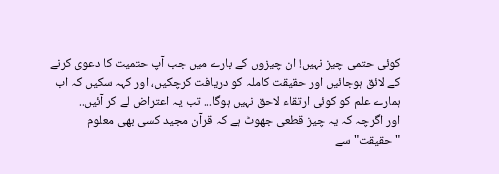کوئی حتمی چیز نہیں! ان چیزوں کے بارے میں جب آپ حتمیت کا دعوی کرنے کے لائق ہوجائیں اور حقیقت کاملہ کو دریافت کرچکیں، اور کہہ سکیں کہ اب ہمارے علم کو کوئی ارتقاء لاحق نہیں ہوگا... تب یہ اعتراض لے کر آئیں..
اور اگرچہ کہ یہ چیز قطعی جھوٹ ہے کہ قرآن مجید کسی بھی معلوم "حقیقت" سے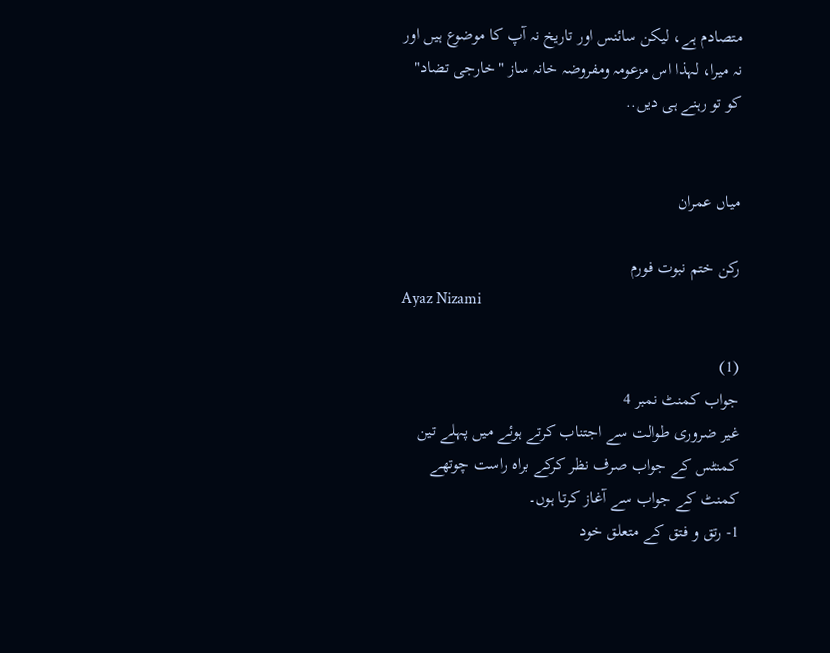متصادم ہے، لیکن سائنس اور تاریخ نہ آپ کا موضوع ہیں اور نہ میرا، لہذا اس مزعومہ ومفروضہ خانہ ساز "خارجی تضاد" کو تو رہنے ہی دیں..


میاں عمران

رکن ختم نبوت فورم
Ayaz Nizami

(1)
جواب کمنٹ نمبر 4
غیر ضروری طوالت سے اجتناب کرتے ہوئے میں پہلے تین کمنٹس کے جواب صرف نظر کرکے براہ راست چوتھے کمنٹ کے جواب سے آغاز کرتا ہوں۔
1- رتق و فتق کے متعلق خود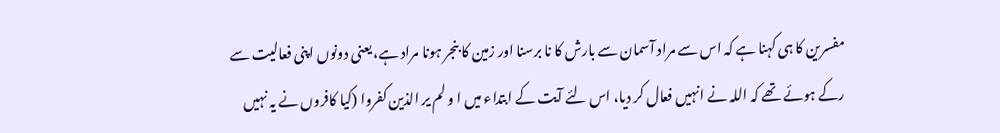مفسرین کا ہی کہنا ہے کہ اس سے مراد آسمان سے بارش کا نا برسنا اور زمین کا بنجر ہونا مراد ہے، یعنی دونوں اپنی فعالیت سے رکے ہوئے تھے کہ اللہ نے انہیں فعال کر دیا، اس لئے آیت کے ابتداء میں ا و لم یر الذین کفروا (کیا کافروں نے یہ نہیں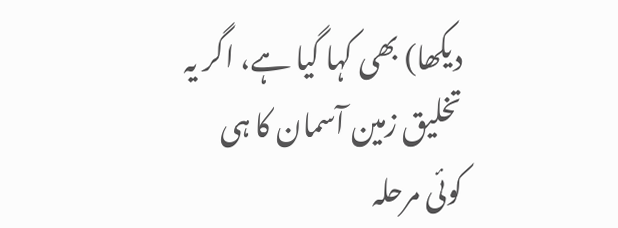دیکھا) بھی کہا گیا ہے، اگر یہ تخلیق زمین آسمان کا ہی کوئی مرحلہ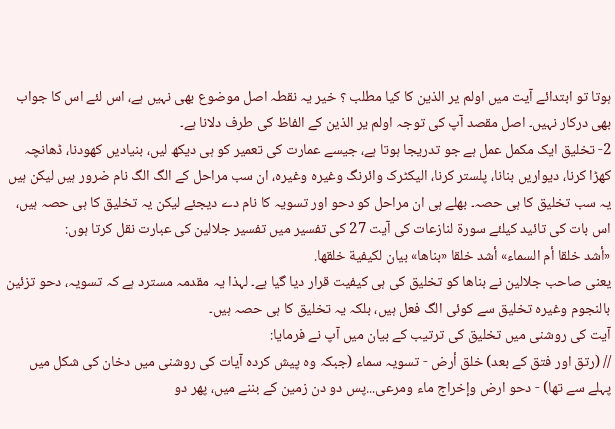ہوتا تو ابتدائے آیت میں اولم یر الذین کا کیا مطلب ؟ خیر یہ نقطہ اصل موضوع بھی نہیں ہے، اس لئے اس کا جواب بھی درکار نہیں۔ اصل مقصد آپ کی توجہ اولم یر الذین کے الفاظ کی طرف دلانا ہے۔
2- تخلیق ایک مکمل عمل ہے جو تدریجا ہوتا ہے، جیسے عمارت کی تعمیر کو ہی دیکھ لیں، بنیادیں کھودنا، ڈھانچہ کھڑا کرنا، دیواریں بنانا، پلستر کرنا، الیکٹرک وائرنگ وغیرہ وغیرہ، ان سب مراحل کے الگ الگ نام ضرور ہیں لیکن ہیں یہ سب تخلیق کا ہی حصہ۔ بھلے ہی ان مراحل کو دحو اور تسویہ کا نام دے دیجئے لیکن یہ تخلیق کا ہی حصہ ہیں، اس بات کی تائید کیلئے سورۃ لنازعات کی آیت 27 کی تفسیر میں تفسیر جلالین کی عبارت نقل کرتا ہوں:
«أشد خلقا أم السماء» أشد خلقا «بناها» بيان لكيفية خلقها.
یعنی صاحب جلالین نے بناھا کو تخلیق کی ہی کیفیت قرار دیا گیا ہے۔ لہذا یہ مقدمہ مسترد ہے کہ تسویہ، دحو تزئین بالنجوم وغیرہ تخلیق سے کوئی الگ فعل ہیں، بلکہ یہ تخلیق کا ہی حصہ ہیں۔
آیت کی روشنی میں تخلیق کی ترتیب کے بیان میں آپ نے فرمایا:
// (رتق اور فتق کے بعد) خلق أرض - تسویہ سماء (جبکہ وہ پیش کردہ آیات کی روشنی میں دخان کی شکل میں پہلے سے تھا) - دحو ارض وإخراج ماء ومرعی...پس دو دن زمین کے بننے میں، پھر دو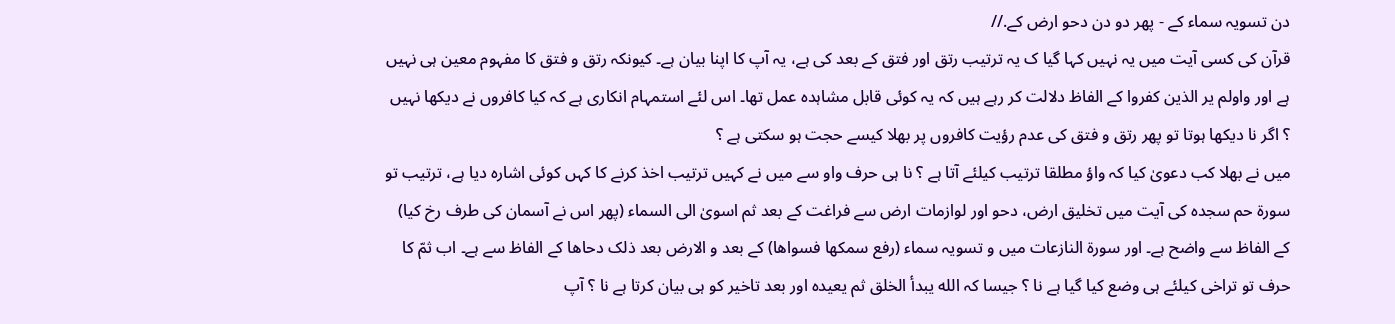دن تسویہ سماء کے - پھر دو دن دحو ارض کے.//
قرآن کی کسی آیت میں یہ نہیں کہا گیا ک یہ ترتیب رتق اور فتق کے بعد کی ہے، یہ آپ کا اپنا بیان ہے۔ کیونکہ رتق و فتق کا مفہوم معین ہی نہیں ہے اور واولم یر الذین کفروا کے الفاظ دلالت کر رہے ہیں کہ یہ کوئی قابل مشاہدہ عمل تھا۔ اس لئے استمہام انکاری ہے کہ کیا کافروں نے دیکھا نہیں ؟ اگر نا دیکھا ہوتا تو پھر رتق و فتق کی عدم رؤیت کافروں پر بھلا کیسے حجت ہو سکتی ہے ؟
میں نے بھلا کب دعویٰ کیا کہ واؤ مطلقا ترتیب کیلئے آتا ہے ؟ نا ہی حرف واو سے میں نے کہیں ترتیب اخذ کرنے کا کہں کوئی اشارہ دیا ہے، ترتیب تو سورۃ حم سجدہ کی آیت میں تخلیق ارض، دحو اور لوازمات ارض سے فراغت کے بعد ثم اسویٰ الی السماء (پھر اس نے آسمان کی طرف رخ کیا) کے الفاظ سے واضح ہے۔ اور سورۃ النازعات میں و تسویہ سماء (رفع سمکھا فسواھا) کے بعد و الارض بعد ذلک دحاھا کے الفاظ سے ہے۔ اب ثمّ کا حرف تو تراخی کیلئے ہی وضع کیا گیا ہے نا ؟ جیسا کہ الله يبدأ الخلق ثم يعيده اور بعد تاخیر کو ہی بیان کرتا ہے نا ؟ آپ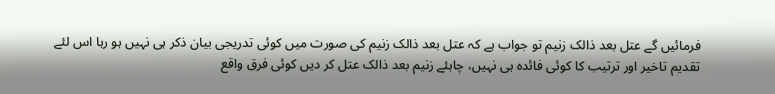فرمائیں گے عتل بعد ذالک زنیم تو جواب ہے کہ عتل بعد ذالک زنیم کی صورت میں کوئی تدریجی بیان ذکر ہی نہیں ہو رہا اس لئے تقدیم تاخیر اور ترتیب کا کوئی فائدہ ہی نہیں، چاہئے زنیم بعد ذالک عتل کر دیں کوئی فرق واقع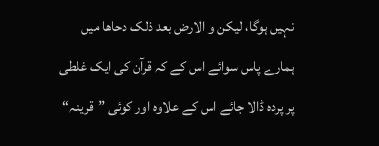نہیں ہوگا، لیکن و الارض بعد ذلک دحاھا میں ہمارے پاس سوائے اس کے کہ قرآن کی ایک غلطی پر پردہ ڈالا جائے اس کے علاوہ اور کوئی ”قرینہ“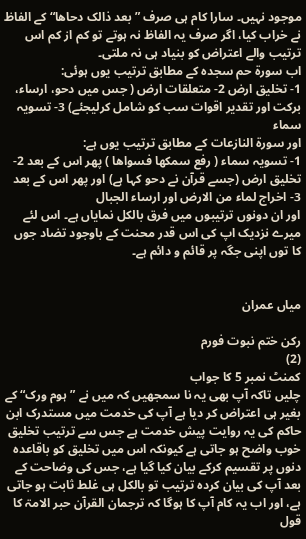موجود نہیں۔ سارا کام ہی صرف ”بعد ذالک دحاھا“ کے الفاظ نے خراب کیا، اگر صرف یہ الفاظ نہ ہوتے تو کم از کم اس ترتیب والے اعتراض کو بنیاد ہی نہ ملتی۔
اب سورۃ حم سجدہ کے مطابق ترتیب یوں ہوئی:
1- تخلیق ارض 2- متعلقات ارض ( جس میں دحو، ارساء، برکت اور تقدیر اقوات سب کو شامل کرلیجئے) 3- تسویہ سماء
اور سورۃ النازعات کے مطابق ترتیب یوں ہے:
1- تسویہ سماء ( رفع سمکھا فسواھا ) پھر اس کے بعد 2- تخلیق ارض (جسے قرآن نے دحو کہا ہے) اور پھر اس کے بعد 3- اخراج لماء من الارض اور ارساء الجبال
اور ان دونوں ترتیبوں میں فرق بالکل نمایاں ہے۔ اس لئے میرے نزدیک اپ کی اس قدر محنت کے باوجود تضاد جوں کا توں اپنی جگہ پر قائم و دائم ہے۔


میاں عمران

رکن ختم نبوت فورم
(2)
کمنٹ نمبر 5 کا جواب
چلیں تاکہ آپ بھی یہ نا سمجھیں کہ میں نے ”ہوم ورک“ کے بغیر ہی اعتراض کر دیا ہے آپ کی خدمت میں مستدرک ابن حاکم کی یہ روایت پیش خدمت ہے جس سے ترتیب تخلیق خوب واضح ہو جاتی ہے کیونکہ اس میں تخلیق کو باقاعدہ دنوں پر تقسیم کرکے بیان کیا گیا ہے، جس کی وضاحت کے بعد آپ کی بیان کردہ ترتیب تو بالکل ہی غلط ثابت ہو جاتی ہے، اور اب یہ کام آپ کا ہوگا کہ ترجمان القرآن حبر الامۃ کا قول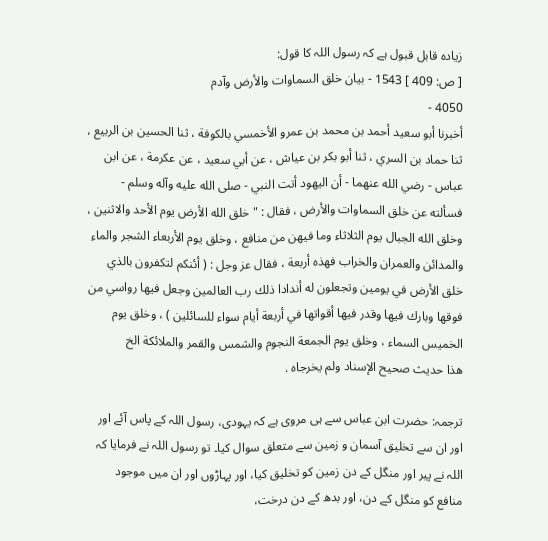زیادہ قابل قبول ہے کہ رسول اللہ کا قول:
[ ص: 409 ] 1543 - بيان خلق السماوات والأرض وآدم
4050 -
أخبرنا أبو سعيد أحمد بن محمد بن عمرو الأخمسي بالكوفة ، ثنا الحسين بن الربيع ، ثنا حماد بن السري ، ثنا أبو بكر بن عياش ، عن أبي سعيد ، عن عكرمة ، عن ابن عباس - رضي الله عنهما - أن اليهود أتت النبي - صلى الله عليه وآله وسلم - فسألته عن خلق السماوات والأرض ، فقال : " خلق الله الأرض يوم الأحد والاثنين ، وخلق الله الجبال يوم الثلاثاء وما فيهن من منافع ، وخلق يوم الأربعاء الشجر والماء والمدائن والعمران والخراب فهذه أربعة ، فقال عز وجل : ( أئنكم لتكفرون بالذي خلق الأرض في يومين وتجعلون له أندادا ذلك رب العالمين وجعل فيها رواسي من فوقها وبارك فيها وقدر فيها أقواتها في أربعة أيام سواء للسائلين ) ، وخلق يوم الخميس السماء ، وخلق يوم الجمعة النجوم والشمس والقمر والملائكة الخ
هذا حديث صحيح الإسناد ولم يخرجاه .

ترجمہ: حضرت ابن عباس سے ہی مروی ہے کہ یہودی، رسول اللہ کے پاس آئے اور اور ان سے تخلیق آسمان و زمین سے متعلق سوال کیا۔ تو رسول اللہ نے فرمایا کہ اللہ نے پیر اور منگل کے دن زمین کو تخلیق کیا، اور پہاڑوں اور ان میں موجود منافع کو منگل کے دن، اور بدھ کے دن درخت،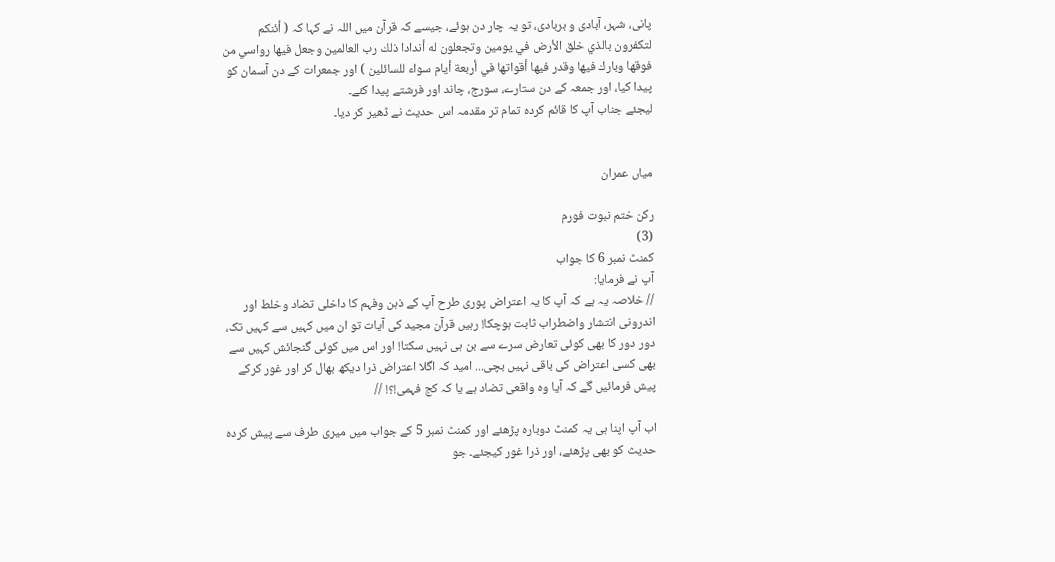پانی، شہر، آبادی و بربادی، تو یہ چار دن ہوئے، جیسے کہ قرآن میں اللہ نے کہا کہ ( أئنكم لتكفرون بالذي خلق الأرض في يومين وتجعلون له أندادا ذلك رب العالمين وجعل فيها رواسي من فوقها وبارك فيها وقدر فيها أقواتها في أربعة أيام سواء للسائلين ) اور جمعرات کے دن آسمان کو پیدا کیا، اور جمعہ کے دن ستارے، سورج، چاند اور فرشتے پیدا کئے۔
لیجئے جناب آپ کا قائم کردہ تمام تر مقدمہ اس حدیث نے ڈھیر کر دیا۔


میاں عمران

رکن ختم نبوت فورم
(3)
کمنٹ نمبر 6 کا جواب
آپ نے فرمایا:
// خلاصہ یہ ہے کہ آپ کا یہ اعتراض پوری طرح آپ کے ذہن وفہم کا داخلی تضاد وخلط اور اندرونی انتشار واضطراب ثابت ہوچکا! رہیں قرآن مجید کی آیات تو ان میں کہیں سے کہیں تک، دور دور کا بھی کوئی تعارض سرے سے بن ہی نہیں سکتا! اور اس میں کوئی گنجائش کہیں سے بھی کسی اعتراض کی باقی نہیں بچی... امید کہ اگلا اعتراض ذرا دیکھ بھال کر اور غور کرکے پیش فرمائیں گے کہ آیا وہ واقعی تضاد ہے یا کہ کج فہمی!؟! //

اب آپ اپنا ہی یہ کمنٹ دوبارہ پڑھئے اور کمنٹ نمبر 5 کے جواب میں میری طرف سے پیش کردہ حدیث کو بھی پڑھئے، اور ذرا غور کیجئے۔ جو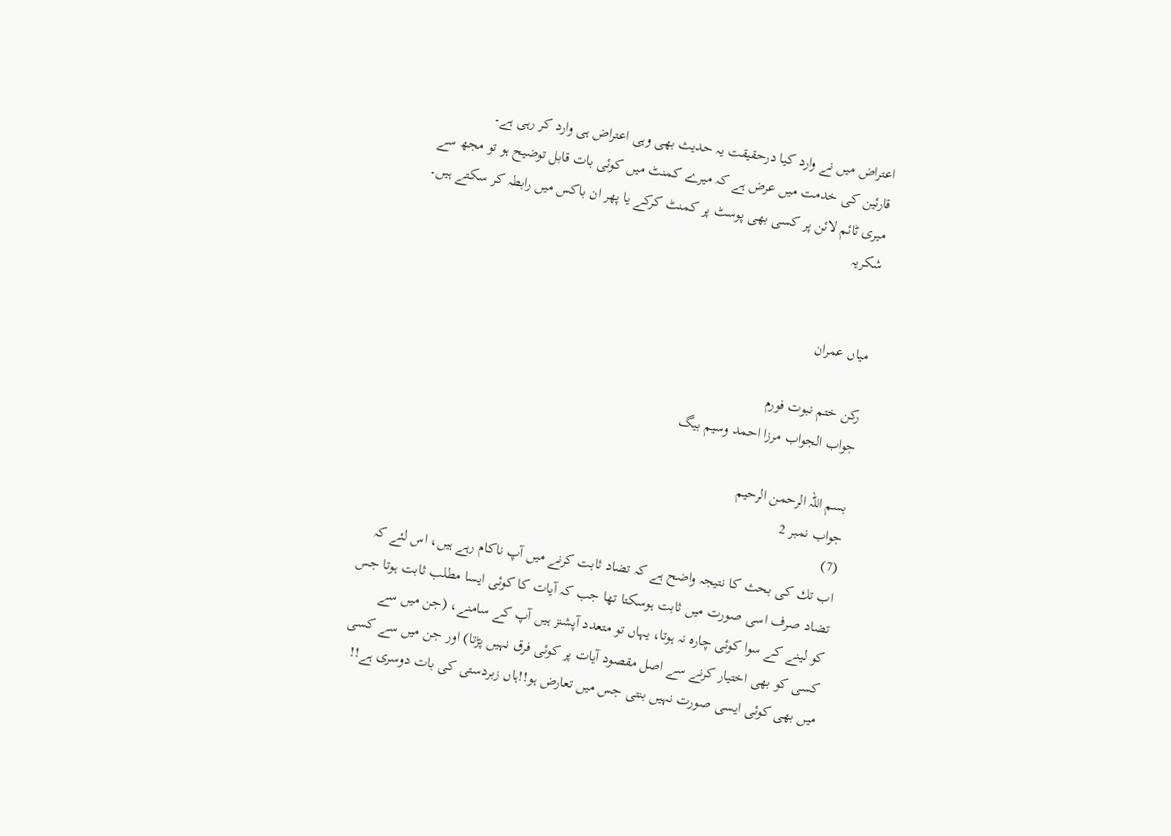اعتراض میں نے وارد کیا درحقیقت یہ حدیث بھی وہی اعتراض ہی وارد کر رہی ہے۔
قارئین کی خدمت میں عرض ہے کہ میرے کمنٹ میں کوئی بات قابل توضیح ہو تو مجھ سے میری ٹائم لائن پر کسی بھی پوسٹ پر کمنٹ کرکے یا پھر ان باکس میں رابطہ کر سکتے ہیں۔ شکریہ


میاں عمران

رکن ختم نبوت فورم
جواب الجواب مرزا احمد وسیم بیگ

بسم اللہ الرحمن الرحیم
جواب نمبر 2
(7)
اب تك كی بحث كا نتیجہ واضح ہے كہ تضاد ثابت كرنے میں آپ ناكام رہے ہیں، اس لئے كہ تضاد صرف اسی صورت میں ثابت ہوسكتا تھا جب كہ آیات كا كوئی ایسا مطلب ثابت ہوتا جس كو لینے كے سوا كوئی چارہ نہ ہوتا، یہاں تو متعدد آپشنز ہیں آپ كے سامنے، (جن میں سے كسی كو بھی اختیار كرنے سے اصل مقصود آیات پر كوئی فرق نہیں پڑتا) اور جن میں سے كسی میں بھی كوئی ایسی صورت نہیں بنتی جس میں تعارض ہو!!ہاں زبردستی كی بات دوسری ہے!!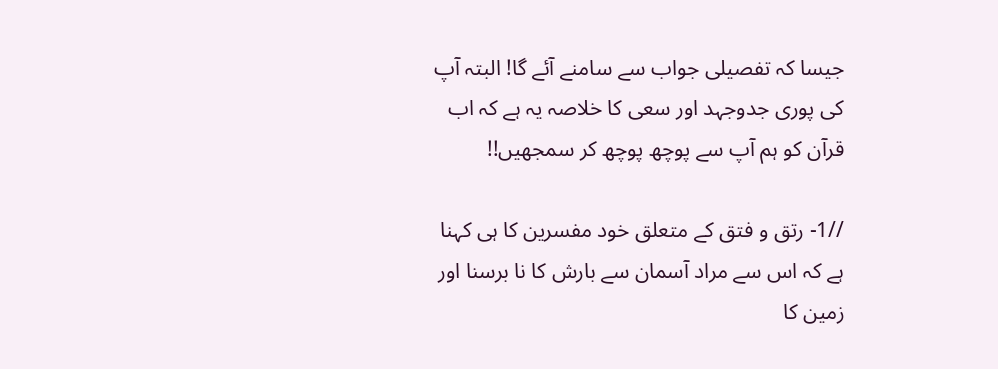جیسا كہ تفصیلی جواب سے سامنے آئے گا! البتہ آپ كی پوری جدوجہد اور سعی كا خلاصہ یہ ہے كہ اب قرآن كو ہم آپ سے پوچھ پوچھ كر سمجھیں!!

//1- رتق و فتق کے متعلق خود مفسرین کا ہی کہنا ہے کہ اس سے مراد آسمان سے بارش کا نا برسنا اور زمین کا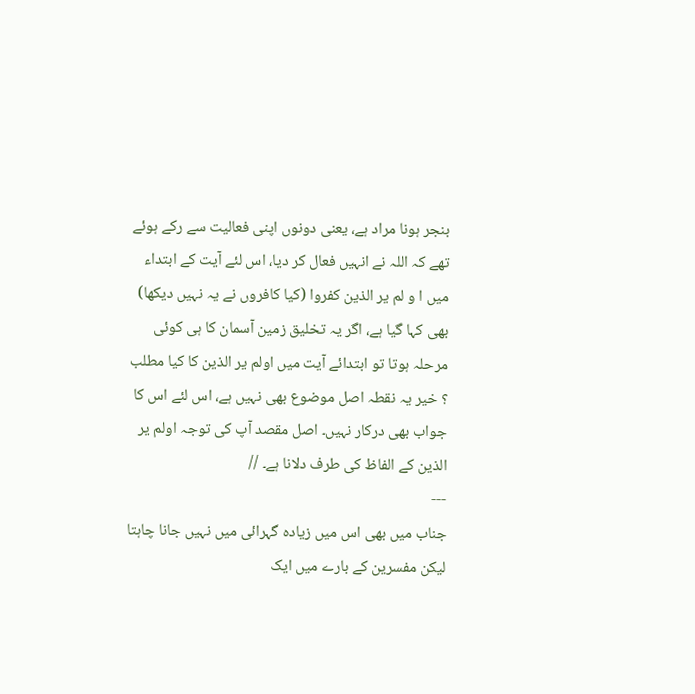بنجر ہونا مراد ہے، یعنی دونوں اپنی فعالیت سے رکے ہوئے تھے کہ اللہ نے انہیں فعال کر دیا، اس لئے آیت کے ابتداء میں ا و لم یر الذین کفروا (کیا کافروں نے یہ نہیں دیکھا) بھی کہا گیا ہے، اگر یہ تخلیق زمین آسمان کا ہی کوئی مرحلہ ہوتا تو ابتدائے آیت میں اولم یر الذین کا کیا مطلب ؟ خیر یہ نقطہ اصل موضوع بھی نہیں ہے، اس لئے اس کا جواب بھی درکار نہیں۔ اصل مقصد آپ کی توجہ اولم یر الذین کے الفاظ کی طرف دلانا ہے۔ //
---
جناب میں بھی اس میں زیادہ گہرائی میں نہیں جانا چاہتا لیکن مفسرین کے بارے میں ایک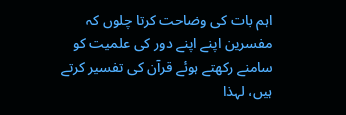اہم بات کی وضاحت کرتا چلوں کہ مفسرین اپنے اپنے دور کی علمیت کو سامنے رکھتے ہوئے قرآن کی تفسیر کرتے ہیں، لہذا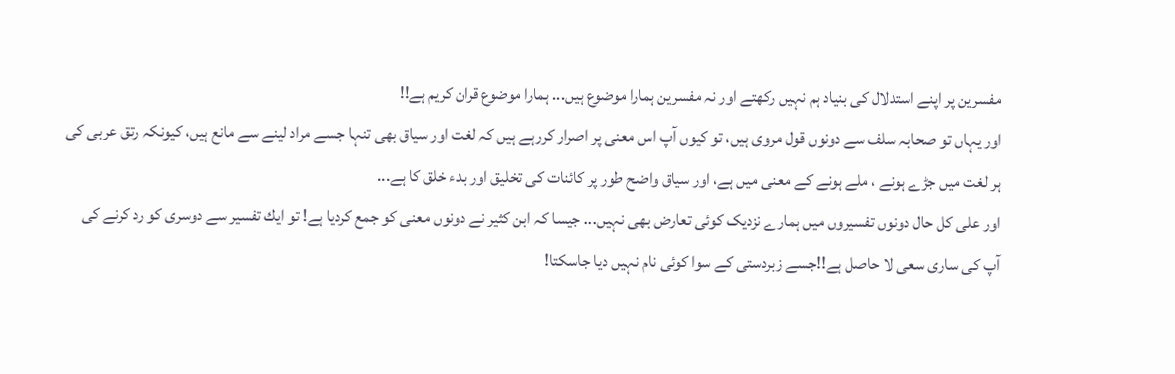مفسرین پر اپنے استدلال کی بنیاد ہم نہیں رکھتے اور نہ مفسرین ہمارا موضوع ہیں... ہمارا موضوع قران كریم ہے!!
اور یہاں تو صحابہ سلف سے دونوں قول مروی ہیں، تو کیوں آپ اس معنی پر اصرار کررہے ہیں کہ لغت اور سیاق بھی تنہا جسے مراد لینے سے مانع ہیں، کیونکہ رتق عربی كی ہر لغت میں جڑے ہونے ، ملے ہونے کے معنی میں ہے، اور سیاق واضح طور پر کائنات کی تخلیق اور بدء خلق کا ہے...
اور علی کل حال دونوں تفسیروں میں ہمارے نزدیک کوئی تعارض بھی نہیں... جیسا کہ ابن کثیر نے دونوں معنی کو جمع کردیا ہے! تو ایك تفسیر سے دوسری كو رد كرنے كی آپ كی ساری سعی لا حاصل ہے!!جسے زبردستی كے سوا كوئی نام نہیں دیا جاسكتا!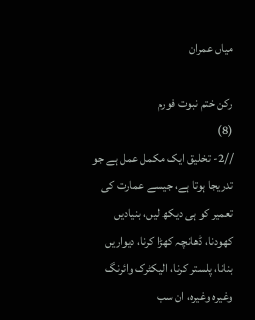میاں عمران

رکن ختم نبوت فورم
(8)
//2- تخلیق ایک مکمل عمل ہے جو تدریجا ہوتا ہے، جیسے عمارت کی تعمیر کو ہی دیکھ لیں، بنیادیں کھودنا، ڈھانچہ کھڑا کرنا، دیواریں بنانا، پلستر کرنا، الیکٹرک وائرنگ وغیرہ وغیرہ، ان سب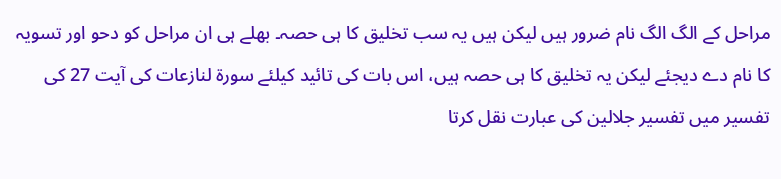مراحل کے الگ الگ نام ضرور ہیں لیکن ہیں یہ سب تخلیق کا ہی حصہ۔ بھلے ہی ان مراحل کو دحو اور تسویہ کا نام دے دیجئے لیکن یہ تخلیق کا ہی حصہ ہیں، اس بات کی تائید کیلئے سورۃ لنازعات کی آیت 27 کی تفسیر میں تفسیر جلالین کی عبارت نقل کرتا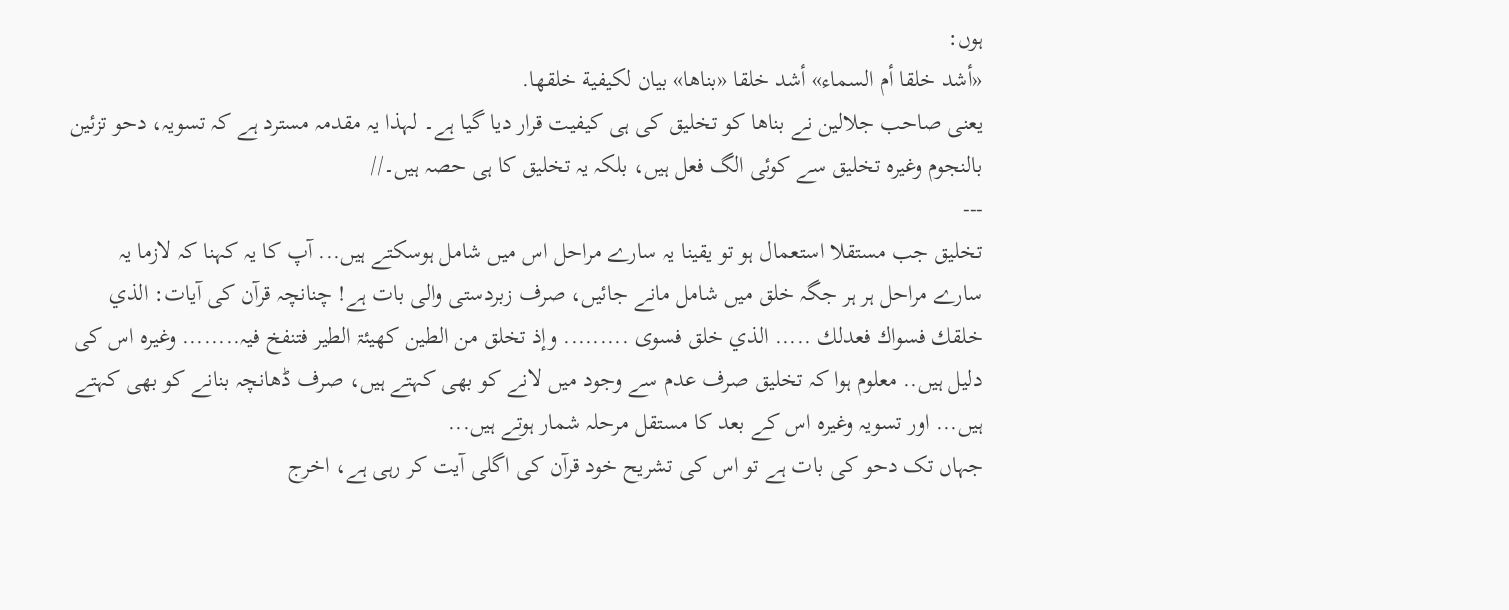ہوں:
«أشد خلقا أم السماء» أشد خلقا «بناها» بيان لكيفية خلقها.
یعنی صاحب جلالین نے بناھا کو تخلیق کی ہی کیفیت قرار دیا گیا ہے۔ لہذا یہ مقدمہ مسترد ہے کہ تسویہ، دحو تزئین بالنجوم وغیرہ تخلیق سے کوئی الگ فعل ہیں، بلکہ یہ تخلیق کا ہی حصہ ہیں۔//
---
تخلیق جب مستقلا استعمال ہو تو یقینا یہ سارے مراحل اس میں شامل ہوسکتے ہیں... آپ کا یہ کہنا کہ لازما یہ سارے مراحل ہر ہر جگہ خلق میں شامل مانے جائیں، صرف زبردستی والی بات ہے! چنانچہ قرآن کی آیات: الذي خلقك فسواك فعدلك ..... الذي خلق فسوى ......... وإذ تخلق من الطين کھیئۃ الطیر فتنفخ فیہ........ وغیرہ اس کی دلیل ہیں.. معلوم ہوا کہ تخلیق صرف عدم سے وجود میں لانے کو بھی کہتے ہیں، صرف ڈھانچہ بنانے کو بھی کہتے ہیں... اور تسویہ وغیرہ اس کے بعد کا مستقل مرحلہ شمار ہوتے ہیں...
جہاں تک دحو کی بات ہے تو اس کی تشریح خود قرآن کی اگلی آیت کر رہی ہے، اخرج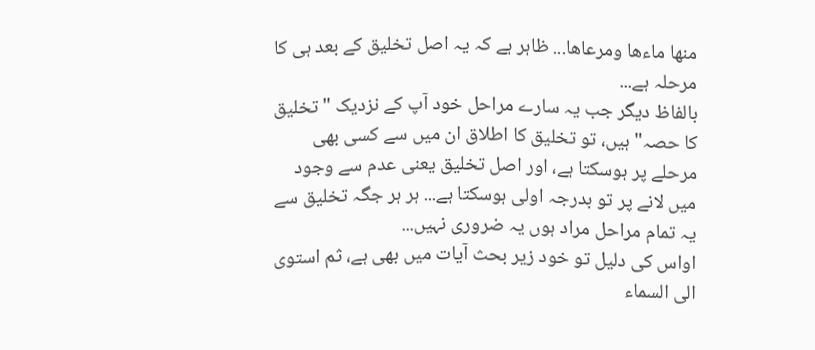منھا ماءھا ومرعاھا... ظاہر ہے کہ یہ اصل تخلیق کے بعد ہی کا مرحلہ ہے...
بالفاظ دیگر جب یہ سارے مراحل خود آپ کے نزدیک "تخلیق کا حصہ" ہیں، تو تخلیق کا اطلاق ان میں سے کسی بھی مرحلے پر ہوسکتا ہے، اور اصل تخلیق یعنی عدم سے وجود میں لانے پر تو بدرجہ اولی ہوسکتا ہے... ہر ہر جگہ تخلیق سے یہ تمام مراحل مراد ہوں یہ ضروری نہیں...
اواس کی دلیل تو خود زیر بحث آیات میں بھی ہے، ثم استوی الی السماء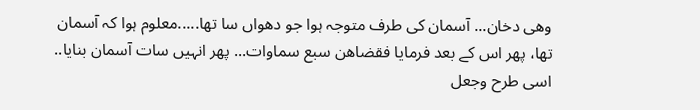وهی دخان... آسمان کی طرف متوجہ ہوا جو دھواں سا تھا.....معلوم ہوا کہ آسمان تھا، پھر اس کے بعد فرمایا فقضاھن سبع سماوات... پھر انہیں سات آسمان بنایا..
اسی طرح وجعل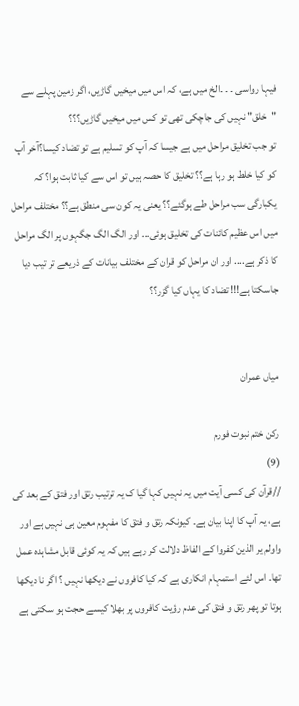فیہا رواسی ۔ ۔ ۔الخ میں ہے، كہ اس میں میخیں گاڑیں، اگر زمین پہلے سے "خلق" نہیں كی جاچكی تھی تو كس میں میخیں گاڑیں؟؟؟
تو جب تخلیق مراحل میں ہے جیسا کہ آپ کو تسلیم ہے تو تضاد کیسا؟آخر آپ كو كیا خلط ہو رہا ہے؟؟ تخلیق كا حصہ ہیں تو اس سے كیا ثابت ہوا؟ كہ یكبارگی سب مراحل طے ہوگئے؟؟ یعنی یہ كون سی منطق ہے؟؟ مختلف مراحل میں اس عظیم کائنات کی تخلیق ہوئی... اور الگ الگ جگہوں پر الگ مراحل کا ذکر ہے.... اور ان مراحل كو قران كے مختلف بیانات كے ذریعے تر تیب دیا جاسكتا ہے!!! تضاد كا یہاں كیا گزر؟؟


میاں عمران

رکن ختم نبوت فورم
(9)
//قرآن کی کسی آیت میں یہ نہیں کہا گیا ک یہ ترتیب رتق اور فتق کے بعد کی ہے، یہ آپ کا اپنا بیان ہے۔ کیونکہ رتق و فتق کا مفہوم معین ہی نہیں ہے اور واولم یر الذین کفروا کے الفاظ دلالت کر رہے ہیں کہ یہ کوئی قابل مشاہدہ عمل تھا۔ اس لئے استمہام انکاری ہے کہ کیا کافروں نے دیکھا نہیں ؟ اگر نا دیکھا ہوتا تو پھر رتق و فتق کی عدم رؤیت کافروں پر بھلا کیسے حجت ہو سکتی ہے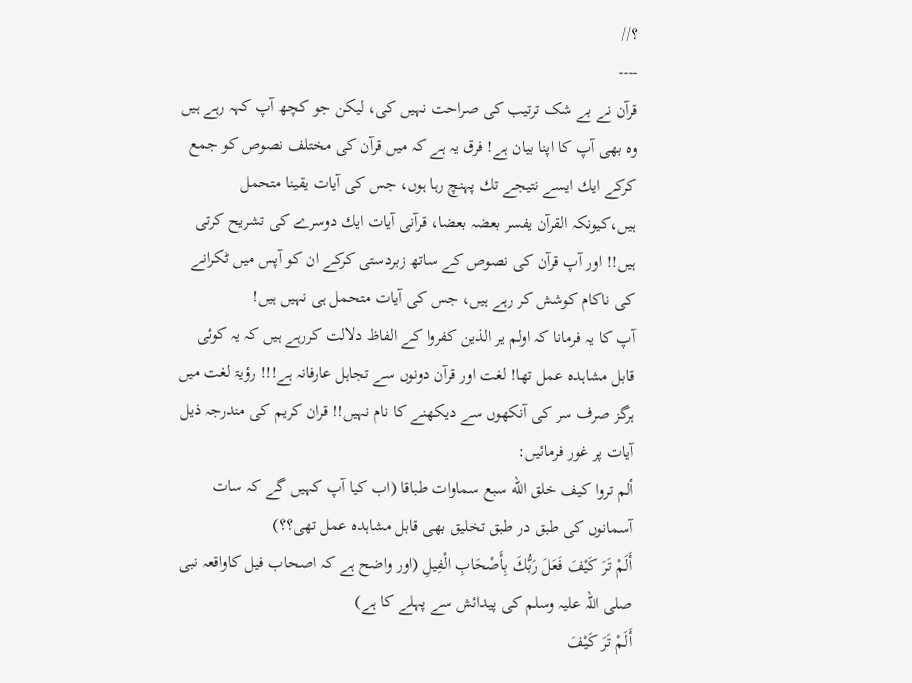؟//
----
قرآن نے بے شک ترتیب كی صراحت نہیں كی، لیكن جو كچھ آپ كہہ رہے ہیں وہ بھی آپ كا اپنا بیان ہے! فرق یہ ہے كہ میں قرآن كی مختلف نصوص كو جمع كركے ایك ایسے نتیجے تك پہنچ رہا ہوں، جس كی آیات یقینا متحمل ہیں،كیونكہ القرآن یفسر بعضہ بعضا، قرآنی آیات ایك دوسرے كی تشریح كرتی ہیں!! اور آپ قرآن كی نصوص كے ساتھ زبردستی كركے ان كو آپس میں ٹكرانے كی ناكام كوشش كر رہے ہیں، جس كی آیات متحمل ہی نہیں ہیں!
آپ كا یہ فرمانا كہ اولم یر الذین كفروا كے الفاظ دلالت كررہے ہیں كہ یہ كوئی قابل مشاہدہ عمل تھا! لغت اور قرآن دونوں سے تجاہل عارفانہ ہے!!! رؤیۃ لغت میں ہرگز صرف سر كی آنكھوں سے دیكھنے كا نام نہیں!! قران كریم كی مندرجہ ذیل آیات پر غور فرمائیں:
ألم تروا كيف خلق الله سبع سماوات طباقا (اب كیا آپ كہیں گے كہ سات آسمانوں كی طبق در طبق تخلیق بھی قابل مشاہدہ عمل تھی؟؟)
أَلَمْ تَرَ كَيْفَ فَعَلَ رَبُّكَ بِأَصْحَابِ الْفِيلِ (اور واضح ہے كہ اصحاب فیل كاواقعہ نبی صلی اللہ علیہ وسلم كی پیدائش سے پہلے كا ہے)
أَلَمْ تَرَ‌ كَيْفَ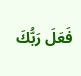فَعَلَ رَ‌بُّكَ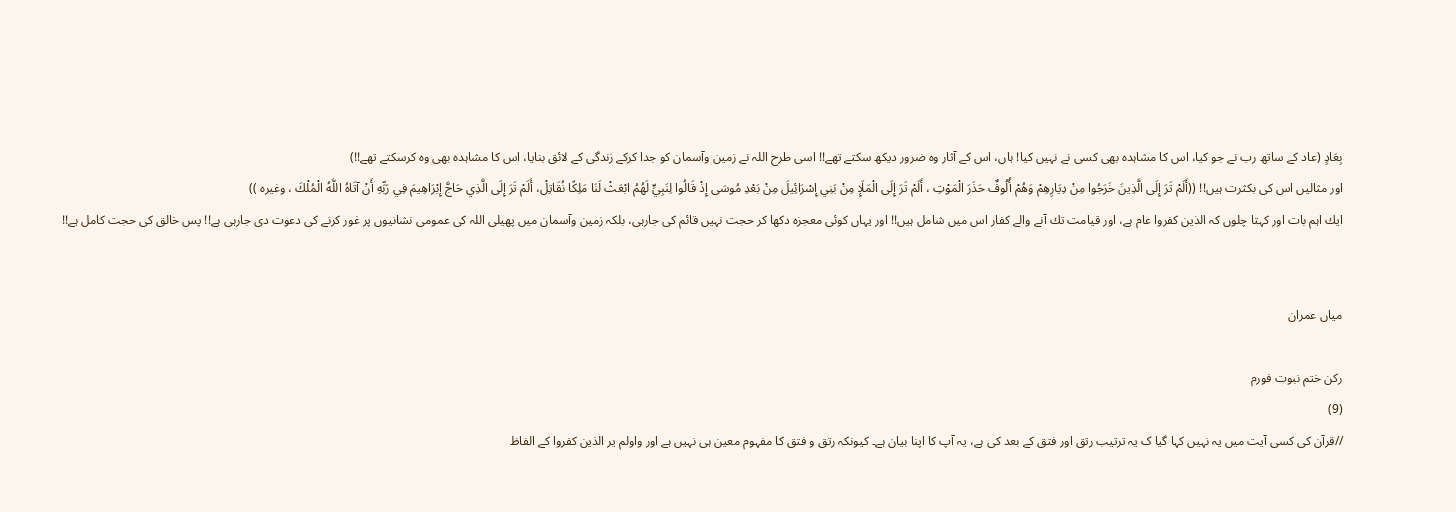بِعَادٍ (عاد كے ساتھ رب نے جو كیا، اس كا مشاہدہ بھی كسی نے نہیں كیا! ہاں، اس كے آثار وہ ضرور دیكھ سكتے تھے!! اسی طرح اللہ نے زمین وآسمان كو جدا كركے زندگی كے لائق بنایا، اس كا مشاہدہ بھی وہ كرسكتے تھے!!)
اور مثالیں اس كی بكثرت ہیں!! ((أَلَمْ تَرَ إِلَى الَّذِينَ خَرَجُوا مِنْ دِيَارِهِمْ وَهُمْ أُلُوفٌ حَذَرَ الْمَوْتِ ، أَلَمْ تَرَ إِلَى الْمَلَإِ مِنْ بَنِي إِسْرَائِيلَ مِنْ بَعْدِ مُوسَى إِذْ قَالُوا لِنَبِيٍّ لَهُمُ ابْعَثْ لَنَا مَلِكًا نُقَاتِلْ، أَلَمْ تَرَ إِلَى الَّذِي حَاجَّ إِبْرَاهِيمَ فِي رَبِّهِ أَنْ آتَاهُ اللَّهُ الْمُلْكَ ، وغیرہ ))
ایك اہم بات اور كہتا چلوں كہ الذین كفروا عام ہے، اور قیامت تك آنے والے كفار اس میں شامل ہیں!! اور یہاں كوئی معجزہ دكھا كر حجت نہیں قائم كی جارہی، بلكہ زمین وآسمان میں پھیلی اللہ كی عمومی نشانیوں پر غور كرنے كی دعوت دی جارہی ہے!! پس خالق كی حجت كامل ہے!!


میاں عمران

رکن ختم نبوت فورم
(9)
//قرآن کی کسی آیت میں یہ نہیں کہا گیا ک یہ ترتیب رتق اور فتق کے بعد کی ہے، یہ آپ کا اپنا بیان ہے۔ کیونکہ رتق و فتق کا مفہوم معین ہی نہیں ہے اور واولم یر الذین کفروا کے الفاظ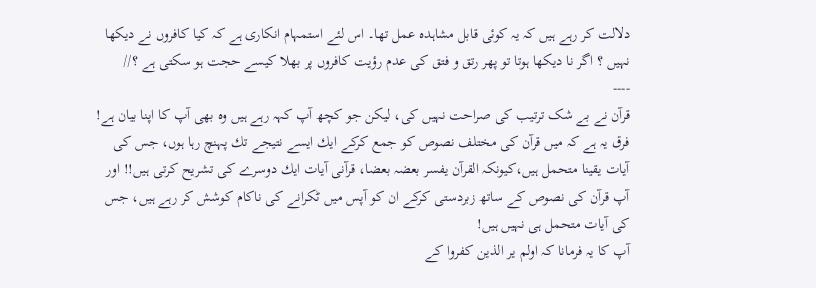دلالت کر رہے ہیں کہ یہ کوئی قابل مشاہدہ عمل تھا۔ اس لئے استمہام انکاری ہے کہ کیا کافروں نے دیکھا نہیں ؟ اگر نا دیکھا ہوتا تو پھر رتق و فتق کی عدم رؤیت کافروں پر بھلا کیسے حجت ہو سکتی ہے ؟//
----
قرآن نے بے شک ترتیب كی صراحت نہیں كی، لیكن جو كچھ آپ كہہ رہے ہیں وہ بھی آپ كا اپنا بیان ہے! فرق یہ ہے كہ میں قرآن كی مختلف نصوص كو جمع كركے ایك ایسے نتیجے تك پہنچ رہا ہوں، جس كی آیات یقینا متحمل ہیں،كیونكہ القرآن یفسر بعضہ بعضا، قرآنی آیات ایك دوسرے كی تشریح كرتی ہیں!! اور آپ قرآن كی نصوص كے ساتھ زبردستی كركے ان كو آپس میں ٹكرانے كی ناكام كوشش كر رہے ہیں، جس كی آیات متحمل ہی نہیں ہیں!
آپ كا یہ فرمانا كہ اولم یر الذین كفروا كے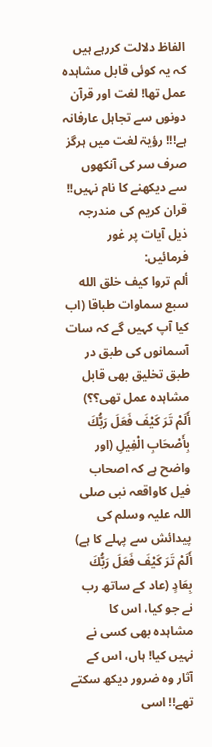الفاظ دلالت كررہے ہیں كہ یہ كوئی قابل مشاہدہ عمل تھا! لغت اور قرآن دونوں سے تجاہل عارفانہ ہے!!! رؤیۃ لغت میں ہرگز صرف سر كی آنكھوں سے دیكھنے كا نام نہیں!! قران كریم كی مندرجہ ذیل آیات پر غور فرمائیں:
ألم تروا كيف خلق الله سبع سماوات طباقا (اب كیا آپ كہیں گے كہ سات آسمانوں كی طبق در طبق تخلیق بھی قابل مشاہدہ عمل تھی؟؟)
أَلَمْ تَرَ كَيْفَ فَعَلَ رَبُّكَ بِأَصْحَابِ الْفِيلِ (اور واضح ہے كہ اصحاب فیل كاواقعہ نبی صلی اللہ علیہ وسلم كی پیدائش سے پہلے كا ہے)
أَلَمْ تَرَ‌ كَيْفَ فَعَلَ رَ‌بُّكَ بِعَادٍ (عاد كے ساتھ رب نے جو كیا، اس كا مشاہدہ بھی كسی نے نہیں كیا! ہاں، اس كے آثار وہ ضرور دیكھ سكتے تھے!! اسی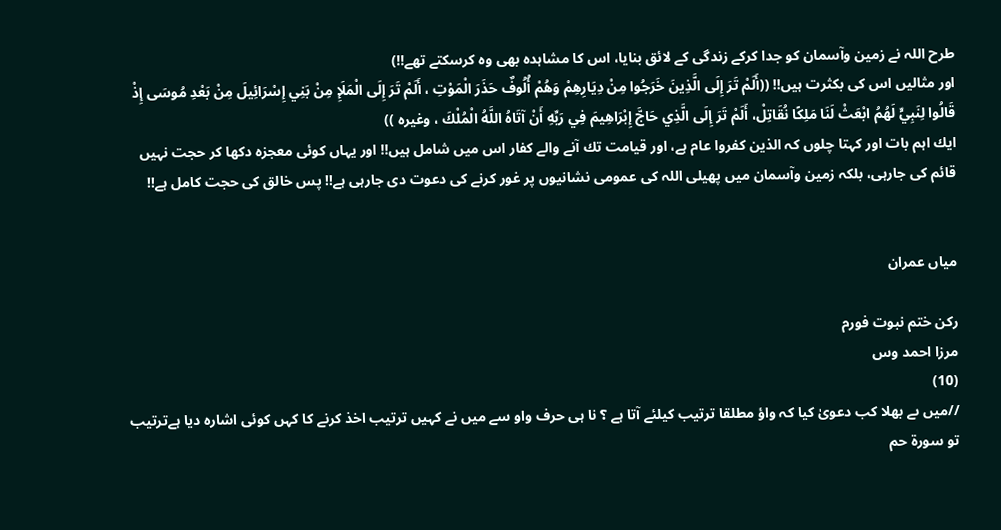طرح اللہ نے زمین وآسمان كو جدا كركے زندگی كے لائق بنایا، اس كا مشاہدہ بھی وہ كرسكتے تھے!!)
اور مثالیں اس كی بكثرت ہیں!! ((أَلَمْ تَرَ إِلَى الَّذِينَ خَرَجُوا مِنْ دِيَارِهِمْ وَهُمْ أُلُوفٌ حَذَرَ الْمَوْتِ ، أَلَمْ تَرَ إِلَى الْمَلَإِ مِنْ بَنِي إِسْرَائِيلَ مِنْ بَعْدِ مُوسَى إِذْ قَالُوا لِنَبِيٍّ لَهُمُ ابْعَثْ لَنَا مَلِكًا نُقَاتِلْ، أَلَمْ تَرَ إِلَى الَّذِي حَاجَّ إِبْرَاهِيمَ فِي رَبِّهِ أَنْ آتَاهُ اللَّهُ الْمُلْكَ ، وغیرہ ))
ایك اہم بات اور كہتا چلوں كہ الذین كفروا عام ہے، اور قیامت تك آنے والے كفار اس میں شامل ہیں!! اور یہاں كوئی معجزہ دكھا كر حجت نہیں قائم كی جارہی، بلكہ زمین وآسمان میں پھیلی اللہ كی عمومی نشانیوں پر غور كرنے كی دعوت دی جارہی ہے!! پس خالق كی حجت كامل ہے!!


میاں عمران

رکن ختم نبوت فورم
مرزا احمد وس
(10)
//میں ںے بھلا کب دعویٰ کیا کہ واؤ مطلقا ترتیب کیلئے آتا ہے ؟ نا ہی حرف واو سے میں نے کہیں ترتیب اخذ کرنے کا کہں کوئی اشارہ دیا ہےترتیب تو سورۃ حم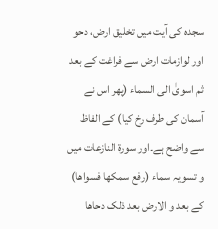سجدہ کی آیت میں تخلیق ارض، دحو اور لوازمات ارض سے فراغت کے بعد ثم اسویٰ الی السماء (پھر اس نے آسمان کی طرف رخ کیا) کے الفاظ سے واضح ہے۔اور سورۃ النازعات میں و تسویہ سماء (رفع سمکھا فسواھا) کے بعد و الارض بعد ذلک دحاھا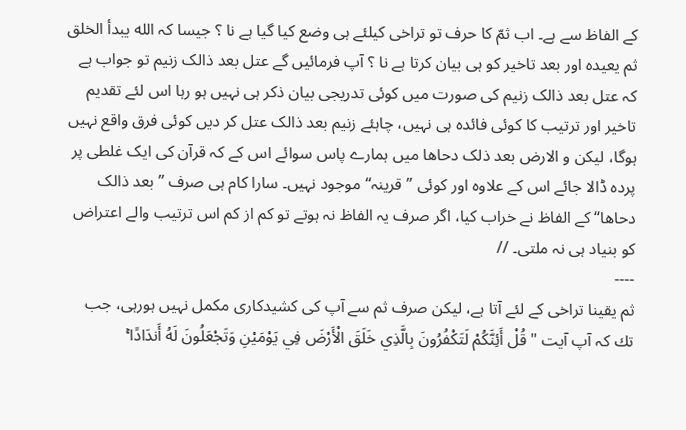کے الفاظ سے ہے۔ اب ثمّ کا حرف تو تراخی کیلئے ہی وضع کیا گیا ہے نا ؟ جیسا کہ الله يبدأ الخلق ثم يعيده اور بعد تاخیر کو ہی بیان کرتا ہے نا ؟ آپ فرمائیں گے عتل بعد ذالک زنیم تو جواب ہے کہ عتل بعد ذالک زنیم کی صورت میں کوئی تدریجی بیان ذکر ہی نہیں ہو رہا اس لئے تقدیم تاخیر اور ترتیب کا کوئی فائدہ ہی نہیں، چاہئے زنیم بعد ذالک عتل کر دیں کوئی فرق واقع نہیں ہوگا، لیکن و الارض بعد ذلک دحاھا میں ہمارے پاس سوائے اس کے کہ قرآن کی ایک غلطی پر پردہ ڈالا جائے اس کے علاوہ اور کوئی ”قرینہ“ موجود نہیں۔ سارا کام ہی صرف ”بعد ذالک دحاھا“ کے الفاظ نے خراب کیا، اگر صرف یہ الفاظ نہ ہوتے تو کم از کم اس ترتیب والے اعتراض کو بنیاد ہی نہ ملتی۔ //
----
ثم یقینا تراخی كے لئے آتا ہے، لیكن صرف ثم سے آپ كی كشیدكاری مكمل نہیں ہورہی، جب تك كہ آپ آیت "قُلْ أَئِنَّكُمْ لَتَكْفُرُونَ بِالَّذِي خَلَقَ الْأَرْضَ فِي يَوْمَيْنِ وَتَجْعَلُونَ لَهُ أَندَادًا ۚ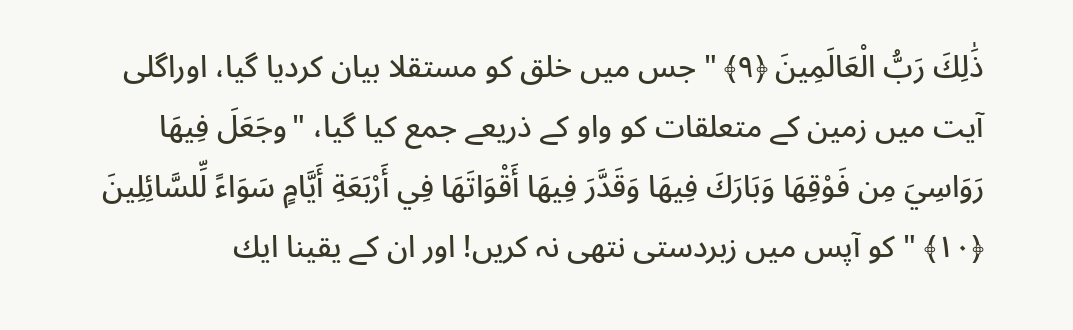ذَٰلِكَ رَبُّ الْعَالَمِينَ ﴿٩﴾ " جس میں خلق كو مستقلا بیان كردیا گیا، اوراگلی آیت میں زمین كے متعلقات كو واو كے ذریعے جمع كیا گیا، "وجَعَلَ فِيهَا رَوَاسِيَ مِن فَوْقِهَا وَبَارَكَ فِيهَا وَقَدَّرَ فِيهَا أَقْوَاتَهَا فِي أَرْبَعَةِ أَيَّامٍ سَوَاءً لِّلسَّائِلِينَ ﴿١٠﴾ " كو آپس میں زبردستی نتھی نہ كریں! اور ان كے یقینا ایك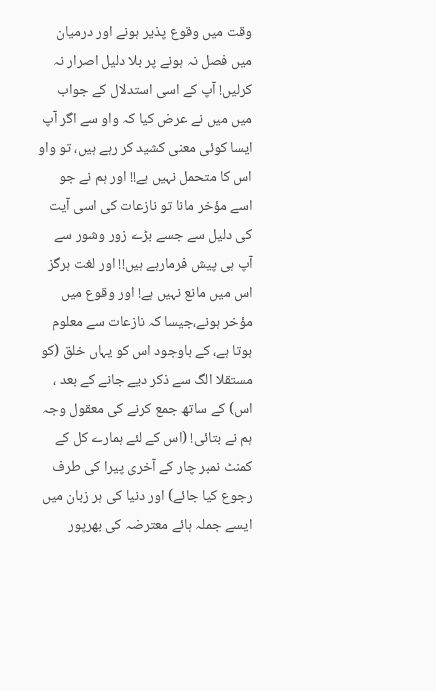وقت میں وقوع پذیر ہونے اور درمیان میں فصل نہ ہونے پر بلا دلیل اصرار نہ كرلیں! آپ كے اسی استدلال كے جواب میں میں نے عرض كیا كہ واو سے اگر آپ ایسا كوئی معنی كشید كر رہے ہیں، تو واو اس كا متحمل نہیں ہے!! اور ہم نے جو اسے مؤخر مانا تو نازعات كی اسی آیت كی دلیل سے جسے بڑے زور وشور سے آپ ہی پیش فرمارہے ہیں!! اور لغت ہرگز اس میں مانع نہیں ہے! اور وقوع میں مؤخر ہونے،جیسا كہ نازعات سے معلوم ہوتا ہے، كے باوجود اس كو یہاں خلق (كو مستقلا الگ سے ذكر دیے جانے كے بعد ، اس) كے ساتھ جمع كرنے كی معقول وجہ ہم نے بتائی! (اس كے لئے ہمارے كل كے كمنٹ نمبر چار كے آخری پیرا كی طرف رجوع كیا جائے) اور دنیا كی ہر زبان ميں ایسے جملہ ہائے معترضہ كی بھرپور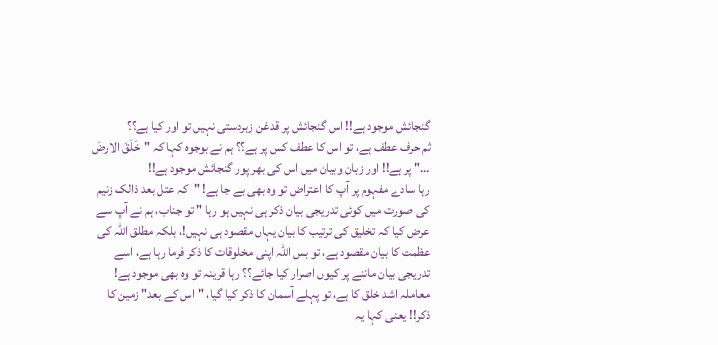گنجائش موجود ہے!! اس گنجائش پر قدغن زبردستی نہیں تو اور كیا ہے؟؟
ثم حرف عطف ہے، تو اس كا عطف كس پر ہے؟؟ ہم نے بوجوہ كہا كہ "خَلَقَ الارضَ ..." پر ہے!! اور زبان وبیان میں اس كی بھر پور گنجائش موجود ہے!!
رہا سادے مفہوم پر آپ كا اعتراض تو وہ بھی بے جا ہے! "کہ عتل بعد ذالک زنیم کی صورت میں کوئی تدریجی بیان ذکر ہی نہیں ہو رہا " تو جناب، ہم نے آپ سے عرض كیا كہ تخلیق كی ترتیب كا بیان یہاں مقصود ہی نہیں!، بلكہ مطلق اللہ كی عظمت كا بیان مقصود ہے، تو بس اللہ اپنی مخلوقات كا ذكر فرما رہا ہے، اسے تدریجی بیان ماننے پر كیوں اصرار كیا جائے؟؟ رہا قرینہ تو وہ بھی موجود ہے! معاملہ اشد خلق كا ہے، تو پہلے آسمان كا ذكر كیا گیا، "اس كے بعد" زمین كا ذكر!! یعنی كہا یہ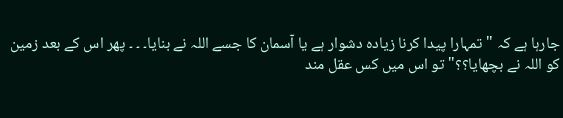جارہا ہے كہ "تمہارا پیدا كرنا زیادہ دشوار ہے یا آسمان كا جسے اللہ نے بنایا۔ ۔ ۔ پھر اس كے بعد زمین كو اللہ نے بچھایا؟؟" تو اس میں كس عقل مند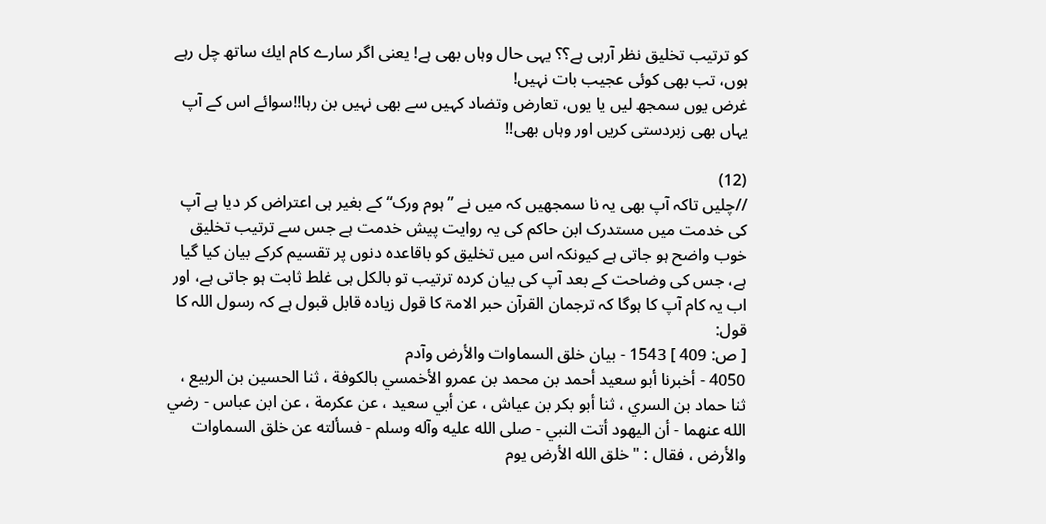كو ترتیب تخلیق نظر آرہی ہے؟؟ یہی حال وہاں بھی ہے! یعنی اگر سارے كام ایك ساتھ چل رہے ہوں، تب بھی كوئی عجیب بات نہیں!
غرض یوں سمجھ لیں یا یوں، تعارض وتضاد كہیں سے بھی نہیں بن رہا!!سوائے اس كے آپ یہاں بھی زبردستی كریں اور وہاں بھی!!

(12)
//چلیں تاکہ آپ بھی یہ نا سمجھیں کہ میں نے ”ہوم ورک“ کے بغیر ہی اعتراض کر دیا ہے آپ کی خدمت میں مستدرک ابن حاکم کی یہ روایت پیش خدمت ہے جس سے ترتیب تخلیق خوب واضح ہو جاتی ہے کیونکہ اس میں تخلیق کو باقاعدہ دنوں پر تقسیم کرکے بیان کیا گیا ہے، جس کی وضاحت کے بعد آپ کی بیان کردہ ترتیب تو بالکل ہی غلط ثابت ہو جاتی ہے، اور اب یہ کام آپ کا ہوگا کہ ترجمان القرآن حبر الامۃ کا قول زیادہ قابل قبول ہے کہ رسول اللہ کا قول:
[ ص: 409 ] 1543 - بيان خلق السماوات والأرض وآدم
4050 - أخبرنا أبو سعيد أحمد بن محمد بن عمرو الأخمسي بالكوفة ، ثنا الحسين بن الربيع ، ثنا حماد بن السري ، ثنا أبو بكر بن عياش ، عن أبي سعيد ، عن عكرمة ، عن ابن عباس - رضي الله عنهما - أن اليهود أتت النبي - صلى الله عليه وآله وسلم - فسألته عن خلق السماوات والأرض ، فقال : " خلق الله الأرض يوم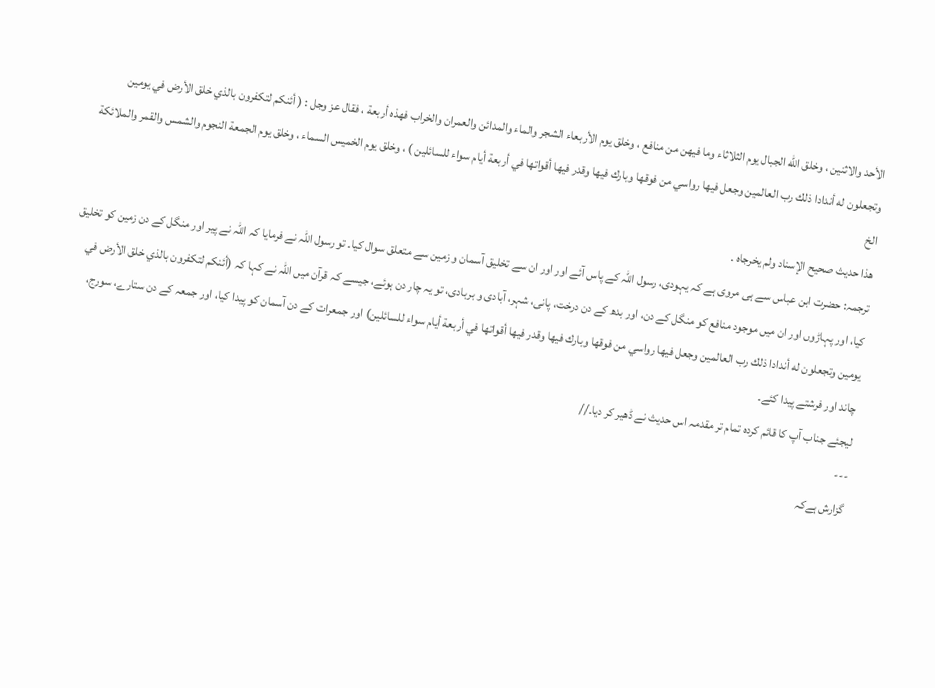الأحد والاثنين ، وخلق الله الجبال يوم الثلاثاء وما فيهن من منافع ، وخلق يوم الأربعاء الشجر والماء والمدائن والعمران والخراب فهذه أربعة ، فقال عز وجل : ( أئنكم لتكفرون بالذي خلق الأرض في يومين وتجعلون له أندادا ذلك رب العالمين وجعل فيها رواسي من فوقها وبارك فيها وقدر فيها أقواتها في أربعة أيام سواء للسائلين ) ، وخلق يوم الخميس السماء ، وخلق يوم الجمعة النجوم والشمس والقمر والملائكة الخ
هذا حديث صحيح الإسناد ولم يخرجاه .
ترجمہ: حضرت ابن عباس سے ہی مروی ہے کہ یہودی، رسول اللہ کے پاس آئے اور اور ان سے تخلیق آسمان و زمین سے متعلق سوال کیا۔ تو رسول اللہ نے فرمایا کہ اللہ نے پیر اور منگل کے دن زمین کو تخلیق کیا، اور پہاڑوں اور ان میں موجود منافع کو منگل کے دن، اور بدھ کے دن درخت، پانی، شہر، آبادی و بربادی، تو یہ چار دن ہوئے، جیسے کہ قرآن میں اللہ نے کہا کہ (أئنكم لتكفرون بالذي خلق الأرض في يومين وتجعلون له أندادا ذلك رب العالمين وجعل فيها رواسي من فوقها وبارك فيها وقدر فيها أقواتها في أربعة أيام سواء للسائلين) اور جمعرات کے دن آسمان کو پیدا کیا، اور جمعہ کے دن ستارے، سورج، چاند اور فرشتے پیدا کئے۔
لیجئے جناب آپ کا قائم کردہ تمام تر مقدمہ اس حدیث نے ڈھیر کر دیا۔//
---
گزارش ہےكہ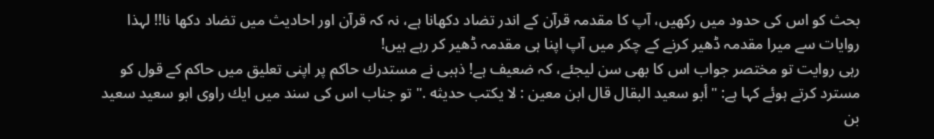بحث كو اس كی حدود میں ركھیں، آپ كا مقدمہ قرآن كے اندر تضاد دكھانا ہے، نہ كہ قرآن اور احادیث میں تضاد دكھا نا!! لہذا روایات سے میرا مقدمہ ڈھیر كرنے كے چكر میں آپ اپنا ہی مقدمہ ڈھیر كر رہے ہیں!
رہی روایت تو مختصر جواب اس كا بھی سن لیجئے، كہ ضعیف ہے! ذہبی نے مستدرك حاكم پر اپنی تعلیق میں حاكم كے قول كو مسترد كرتے ہوئے كہا ہے: "أبو سعيد البقال قال ابن معين : لا يكتب حديثه ." تو جناب اس كی سند میں ایك راوی ابو سعید سعید بن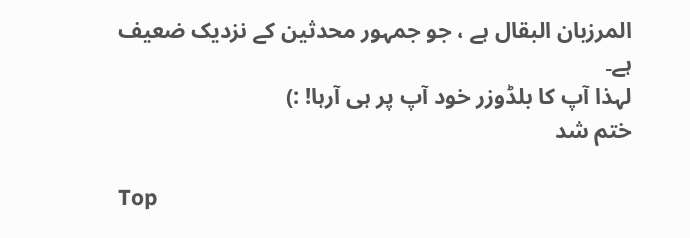المرزبان البقال ہے ، جو جمہور محدثین کے نزدیک ضعیف ہے۔
لہذا آپ كا بلڈوزر خود آپ پر ہی آرہا! :)
ختم شد

Top